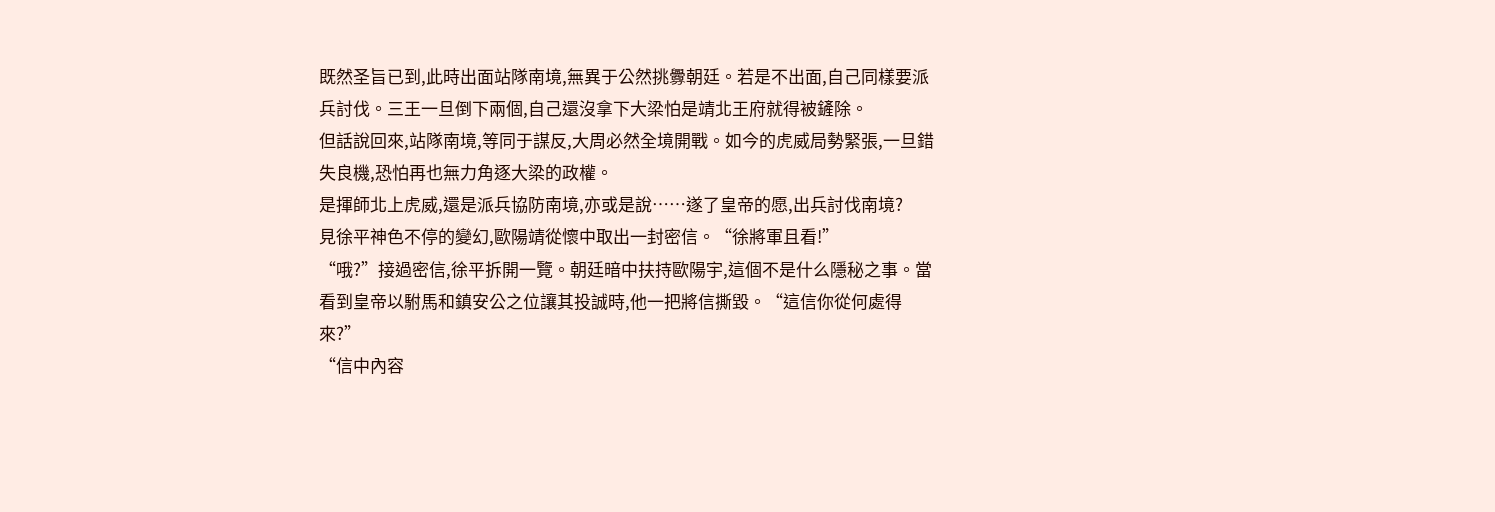既然圣旨已到,此時出面站隊南境,無異于公然挑釁朝廷。若是不出面,自己同樣要派兵討伐。三王一旦倒下兩個,自己還沒拿下大梁怕是靖北王府就得被鏟除。
但話說回來,站隊南境,等同于謀反,大周必然全境開戰。如今的虎威局勢緊張,一旦錯失良機,恐怕再也無力角逐大梁的政權。
是揮師北上虎威,還是派兵協防南境,亦或是說……遂了皇帝的愿,出兵討伐南境?
見徐平神色不停的變幻,歐陽靖從懷中取出一封密信。“徐將軍且看!”
“哦?”接過密信,徐平拆開一覽。朝廷暗中扶持歐陽宇,這個不是什么隱秘之事。當看到皇帝以駙馬和鎮安公之位讓其投誠時,他一把將信撕毀。“這信你從何處得來?”
“信中內容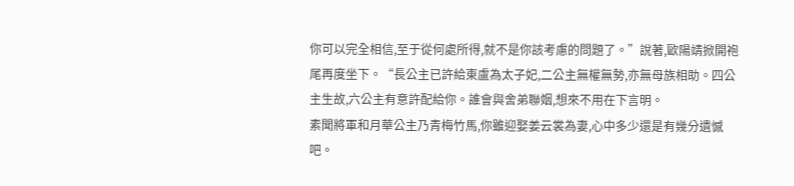你可以完全相信,至于從何處所得,就不是你該考慮的問題了。”說著,歐陽靖掀開袍尾再度坐下。“長公主已許給東盧為太子妃,二公主無權無勢,亦無母族相助。四公主生故,六公主有意許配給你。誰會與舍弟聯姻,想來不用在下言明。
素聞將軍和月華公主乃青梅竹馬,你雖迎娶姜云裳為妻,心中多少還是有幾分遺憾吧。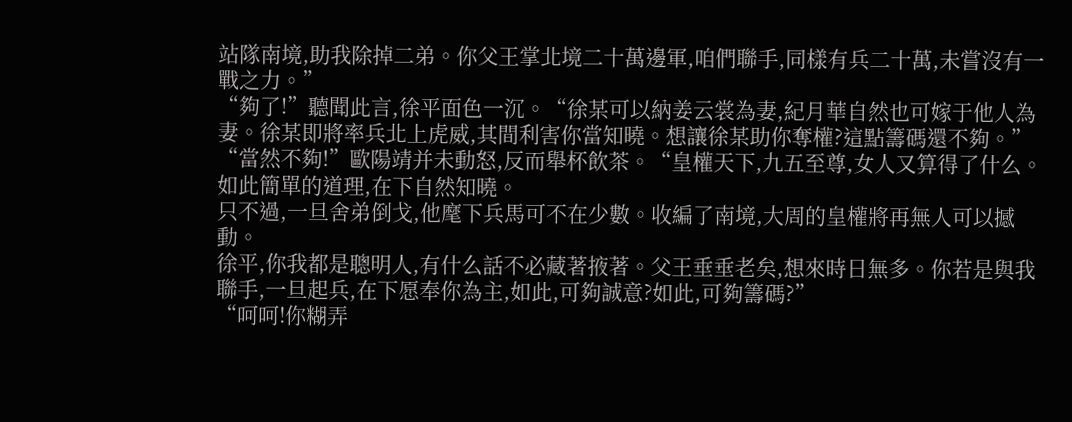站隊南境,助我除掉二弟。你父王掌北境二十萬邊軍,咱們聯手,同樣有兵二十萬,未嘗沒有一戰之力。”
“夠了!”聽聞此言,徐平面色一沉。“徐某可以納姜云裳為妻,紀月華自然也可嫁于他人為妻。徐某即將率兵北上虎威,其間利害你當知曉。想讓徐某助你奪權?這點籌碼還不夠。”
“當然不夠!”歐陽靖并未動怒,反而舉杯飲茶。“皇權天下,九五至尊,女人又算得了什么。如此簡單的道理,在下自然知曉。
只不過,一旦舍弟倒戈,他麾下兵馬可不在少數。收編了南境,大周的皇權將再無人可以撼動。
徐平,你我都是聰明人,有什么話不必藏著掖著。父王垂垂老矣,想來時日無多。你若是與我聯手,一旦起兵,在下愿奉你為主,如此,可夠誠意?如此,可夠籌碼?”
“呵呵!你糊弄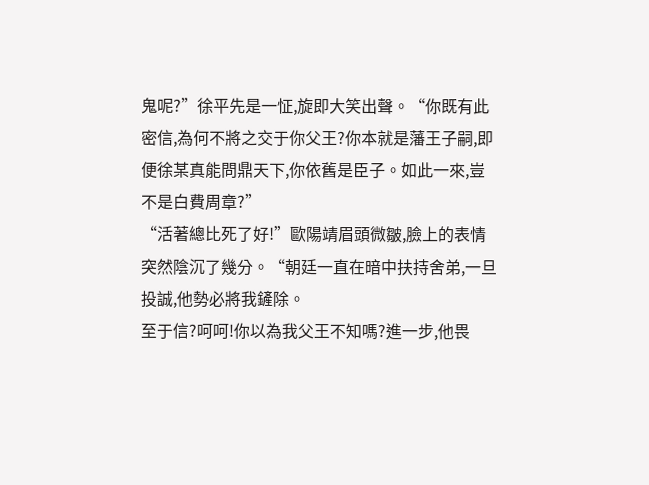鬼呢?”徐平先是一怔,旋即大笑出聲。“你既有此密信,為何不將之交于你父王?你本就是藩王子嗣,即便徐某真能問鼎天下,你依舊是臣子。如此一來,豈不是白費周章?”
“活著總比死了好!”歐陽靖眉頭微皺,臉上的表情突然陰沉了幾分。“朝廷一直在暗中扶持舍弟,一旦投誠,他勢必將我鏟除。
至于信?呵呵!你以為我父王不知嗎?進一步,他畏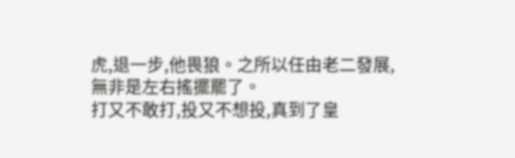虎,退一步,他畏狼。之所以任由老二發展,無非是左右搖擺罷了。
打又不敢打,投又不想投,真到了皇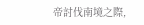帝討伐南境之際,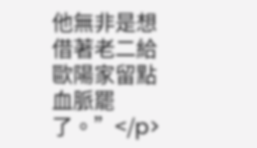他無非是想借著老二給歐陽家留點血脈罷了。”</p>